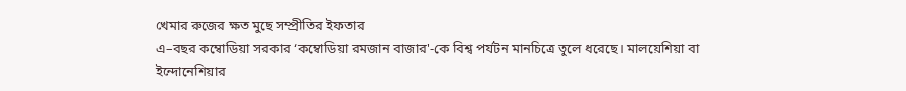খেমার রুজের ক্ষত মুছে সম্প্রীতির ইফতার
এ–বছর কম্বোডিয়া সরকার ‘কম্বোডিয়া রমজান বাজার'-কে বিশ্ব পর্যটন মানচিত্রে তুলে ধরেছে। মালয়েশিয়া বা ইন্দোনেশিয়ার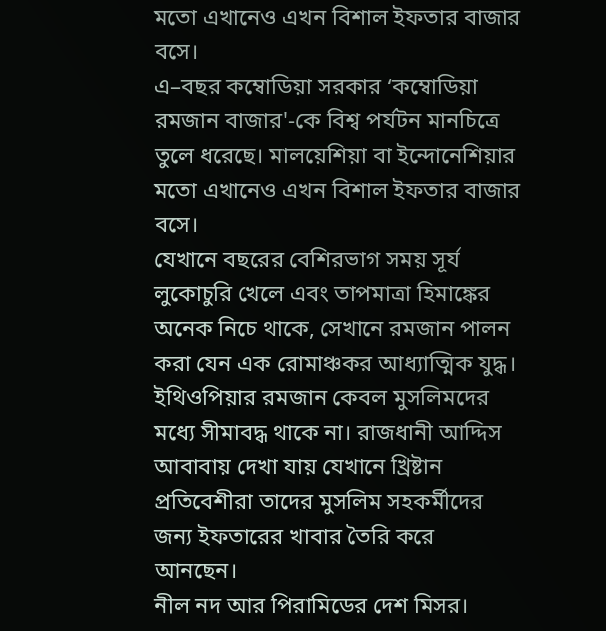মতো এখানেও এখন বিশাল ইফতার বাজার বসে।
এ–বছর কম্বোডিয়া সরকার ‘কম্বোডিয়া রমজান বাজার'-কে বিশ্ব পর্যটন মানচিত্রে তুলে ধরেছে। মালয়েশিয়া বা ইন্দোনেশিয়ার মতো এখানেও এখন বিশাল ইফতার বাজার বসে।
যেখানে বছরের বেশিরভাগ সময় সূর্য লুকোচুরি খেলে এবং তাপমাত্রা হিমাঙ্কের অনেক নিচে থাকে, সেখানে রমজান পালন করা যেন এক রোমাঞ্চকর আধ্যাত্মিক যুদ্ধ।
ইথিওপিয়ার রমজান কেবল মুসলিমদের মধ্যে সীমাবদ্ধ থাকে না। রাজধানী আদ্দিস আবাবায় দেখা যায় যেখানে খ্রিষ্টান প্রতিবেশীরা তাদের মুসলিম সহকর্মীদের জন্য ইফতারের খাবার তৈরি করে আনছেন।
নীল নদ আর পিরামিডের দেশ মিসর।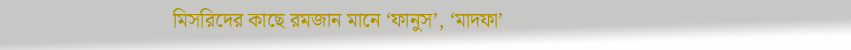মিসরিদের কাছে রমজান মানে ‘ফানুস’, ‘মাদফা’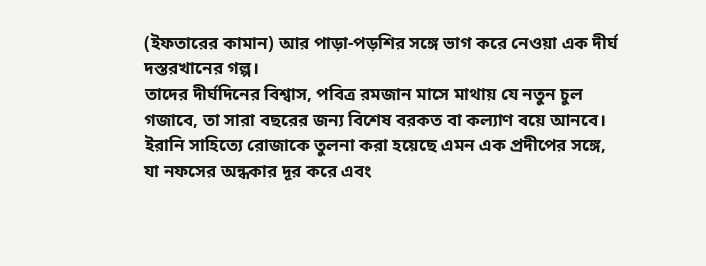(ইফতারের কামান) আর পাড়া-পড়শির সঙ্গে ভাগ করে নেওয়া এক দীর্ঘ দস্তরখানের গল্প।
তাদের দীর্ঘদিনের বিশ্বাস, পবিত্র রমজান মাসে মাথায় যে নতুন চুল গজাবে, তা সারা বছরের জন্য বিশেষ বরকত বা কল্যাণ বয়ে আনবে।
ইরানি সাহিত্যে রোজাকে তুলনা করা হয়েছে এমন এক প্রদীপের সঙ্গে, যা নফসের অন্ধকার দূর করে এবং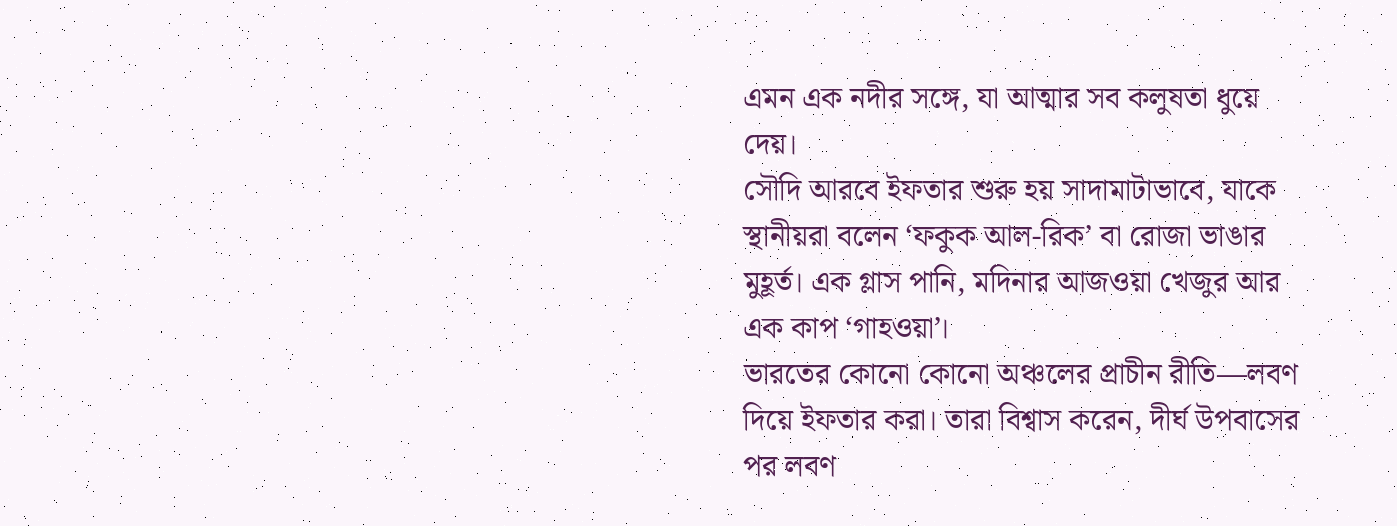এমন এক নদীর সঙ্গে, যা আত্মার সব কলুষতা ধুয়ে দেয়।
সৌদি আরবে ইফতার শুরু হয় সাদামাটাভাবে, যাকে স্থানীয়রা বলেন ‘ফকুক আল-রিক’ বা রোজা ভাঙার মুহূর্ত। এক গ্লাস পানি, মদিনার আজওয়া খেজুর আর এক কাপ ‘গাহওয়া’।
ভারতের কোনো কোনো অঞ্চলের প্রাচীন রীতি—লবণ দিয়ে ইফতার করা। তারা বিশ্বাস করেন, দীর্ঘ উপবাসের পর লবণ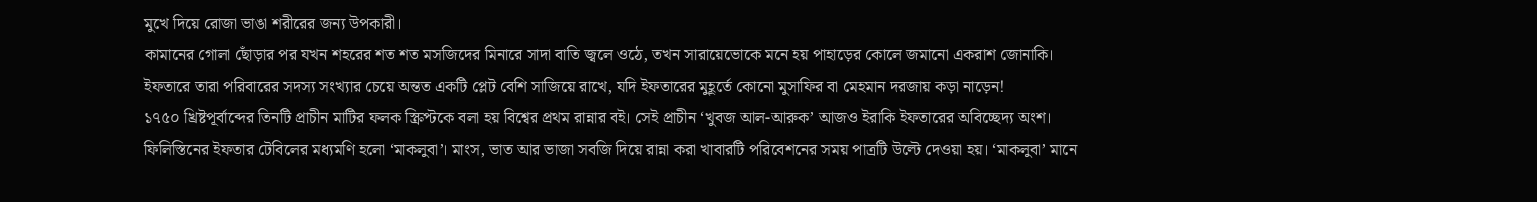মুখে দিয়ে রোজা ভাঙা শরীরের জন্য উপকারী।
কামানের গোলা ছোঁড়ার পর যখন শহরের শত শত মসজিদের মিনারে সাদা বাতি জ্বলে ওঠে, তখন সারায়েভোকে মনে হয় পাহাড়ের কোলে জমানো একরাশ জোনাকি।
ইফতারে তারা পরিবারের সদস্য সংখ্যার চেয়ে অন্তত একটি প্লেট বেশি সাজিয়ে রাখে, যদি ইফতারের মুহূর্তে কোনো মুসাফির বা মেহমান দরজায় কড়া নাড়েন!
১৭৫০ খ্রিষ্টপূর্বাব্দের তিনটি প্রাচীন মাটির ফলক স্ক্রিপ্টকে বলা হয় বিশ্বের প্রথম রান্নার বই। সেই প্রাচীন ‘খুবজ আল-আরুক’ আজও ইরাকি ইফতারের অবিচ্ছেদ্য অংশ।
ফিলিস্তিনের ইফতার টেবিলের মধ্যমণি হলো ‘মাকলুবা’। মাংস, ভাত আর ভাজা সবজি দিয়ে রান্না করা খাবারটি পরিবেশনের সময় পাত্রটি উল্টে দেওয়া হয়। ‘মাকলুবা’ মানে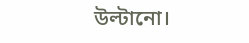উল্টানো।